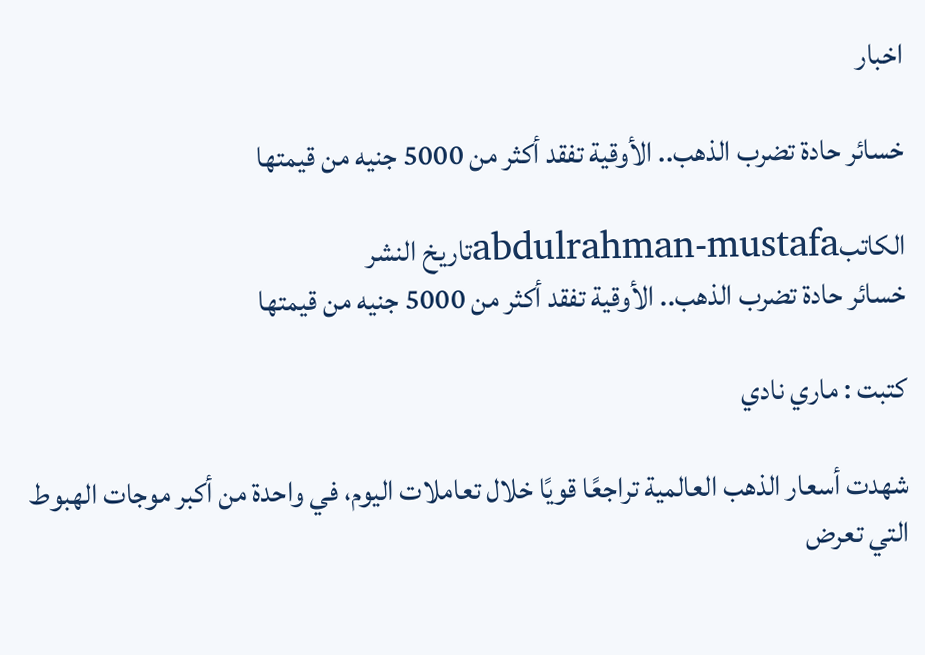اخبار

خسائر حادة تضرب الذهب.. الأوقية تفقد أكثر من 5000 جنيه من قيمتها

الكاتبabdulrahman-mustafaتاريخ النشر
خسائر حادة تضرب الذهب.. الأوقية تفقد أكثر من 5000 جنيه من قيمتها

كتبت : ماري نادي

شهدت أسعار الذهب العالمية تراجعًا قويًا خلال تعاملات اليوم، في واحدة من أكبر موجات الهبوط التي تعرض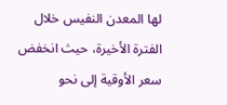لها المعدن النفيس خلال الفترة الأخيرة، حيث انخفض سعر الأوقية إلى نحو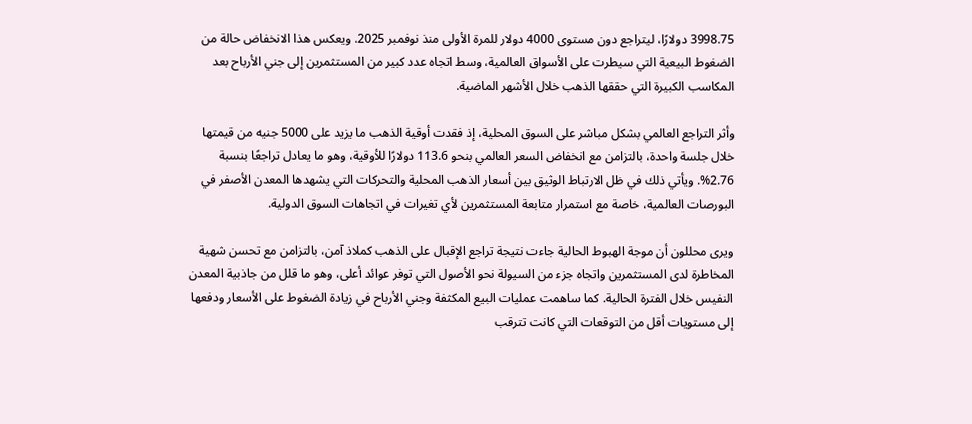3998.75 دولارًا، ليتراجع دون مستوى 4000 دولار للمرة الأولى منذ نوفمبر 2025. ويعكس هذا الانخفاض حالة من الضغوط البيعية التي سيطرت على الأسواق العالمية، وسط اتجاه عدد كبير من المستثمرين إلى جني الأرباح بعد المكاسب الكبيرة التي حققها الذهب خلال الأشهر الماضية.

وأثر التراجع العالمي بشكل مباشر على السوق المحلية، إذ فقدت أوقية الذهب ما يزيد على 5000 جنيه من قيمتها خلال جلسة واحدة، بالتزامن مع انخفاض السعر العالمي بنحو 113.6 دولارًا للأوقية، وهو ما يعادل تراجعًا بنسبة 2.76%. ويأتي ذلك في ظل الارتباط الوثيق بين أسعار الذهب المحلية والتحركات التي يشهدها المعدن الأصفر في البورصات العالمية، خاصة مع استمرار متابعة المستثمرين لأي تغيرات في اتجاهات السوق الدولية.

ويرى محللون أن موجة الهبوط الحالية جاءت نتيجة تراجع الإقبال على الذهب كملاذ آمن، بالتزامن مع تحسن شهية المخاطرة لدى المستثمرين واتجاه جزء من السيولة نحو الأصول التي توفر عوائد أعلى، وهو ما قلل من جاذبية المعدن النفيس خلال الفترة الحالية. كما ساهمت عمليات البيع المكثفة وجني الأرباح في زيادة الضغوط على الأسعار ودفعها إلى مستويات أقل من التوقعات التي كانت تترقب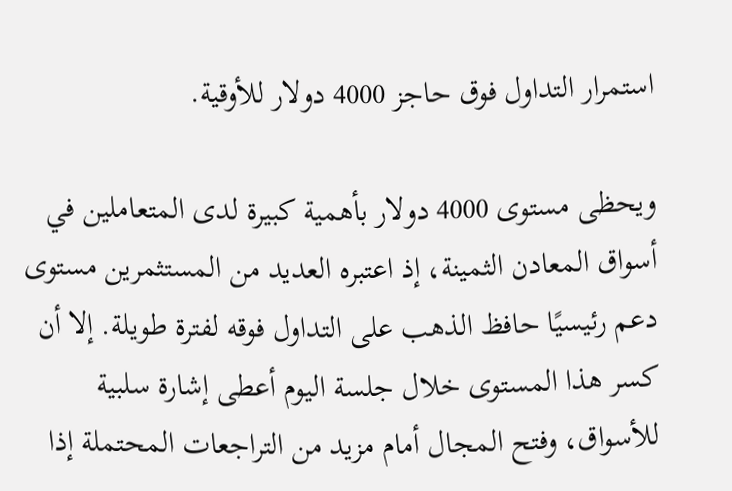استمرار التداول فوق حاجز 4000 دولار للأوقية.

ويحظى مستوى 4000 دولار بأهمية كبيرة لدى المتعاملين في أسواق المعادن الثمينة، إذ اعتبره العديد من المستثمرين مستوى دعم رئيسيًا حافظ الذهب على التداول فوقه لفترة طويلة. إلا أن كسر هذا المستوى خلال جلسة اليوم أعطى إشارة سلبية للأسواق، وفتح المجال أمام مزيد من التراجعات المحتملة إذا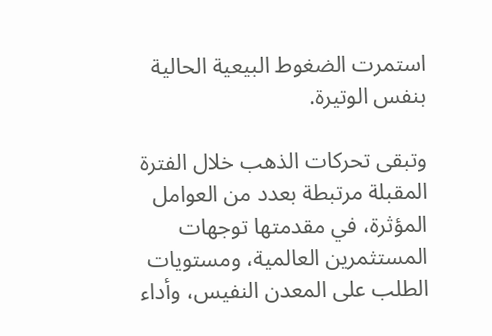استمرت الضغوط البيعية الحالية بنفس الوتيرة.

وتبقى تحركات الذهب خلال الفترة المقبلة مرتبطة بعدد من العوامل المؤثرة، في مقدمتها توجهات المستثمرين العالمية، ومستويات الطلب على المعدن النفيس، وأداء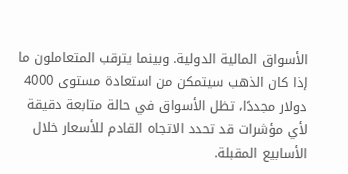الأسواق المالية الدولية. وبينما يترقب المتعاملون ما إذا كان الذهب سيتمكن من استعادة مستوى 4000 دولار مجددًا، تظل الأسواق في حالة متابعة دقيقة لأي مؤشرات قد تحدد الاتجاه القادم للأسعار خلال الأسابيع المقبلة.